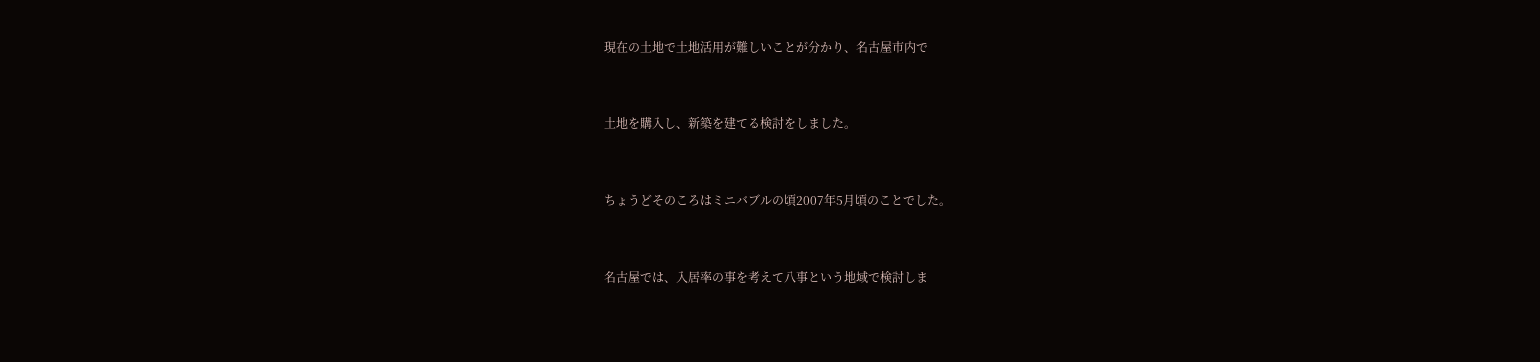現在の土地で土地活用が難しいことが分かり、名古屋市内で


土地を購入し、新築を建てる検討をしました。


ちょうどそのころはミニバブルの頃2007年5月頃のことでした。


名古屋では、入居率の事を考えて八事という地域で検討しま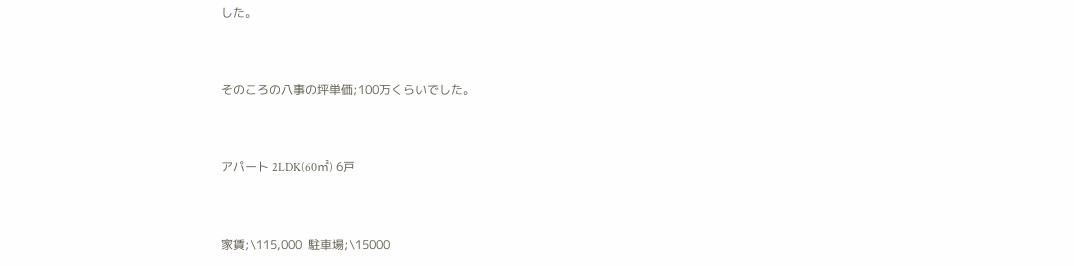した。


そのころの八事の坪単価;100万くらいでした。


アパート 2LDK(60㎡) 6戸


家賃;\115,000  駐車場;\15000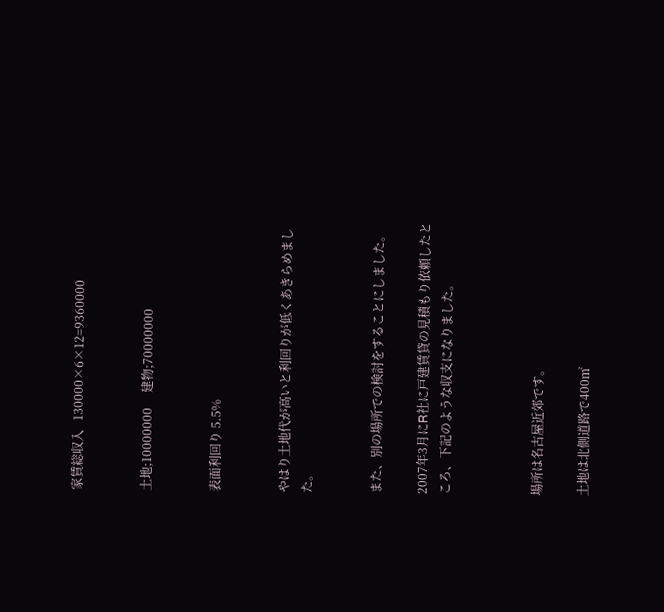家賃総収入   130000×6×12=9360000


土地;10000000     建物;70000000


表面利回り 5.5%


やはり土地代が高いと利回りが低くあきらめました。


また、別の場所での検討をすることにしました。

2007年3月にR社に戸建賃貸の見積もり依頼したところ、下記のような収支になりました。



場所は名古屋近郊です。

土地は北側道路で400㎡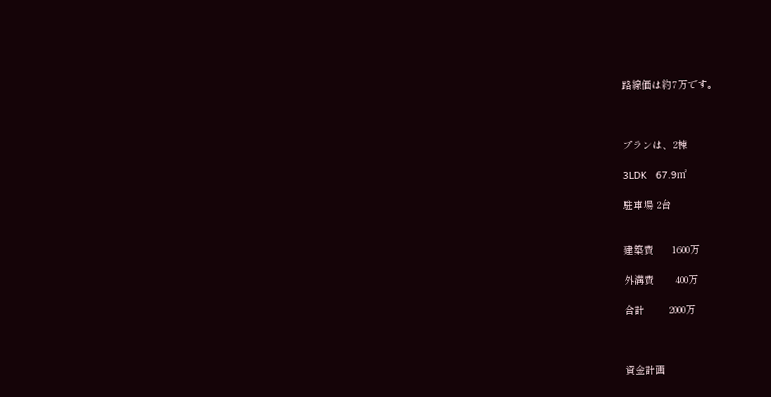路線価は約7万です。



プランは、2棟

3LDK   67.9㎡

駐車場 2台


建築費      1600万

外溝費       400万

合計        2000万



資金計画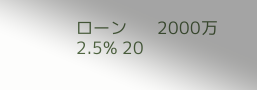ローン      2000万  2.5% 20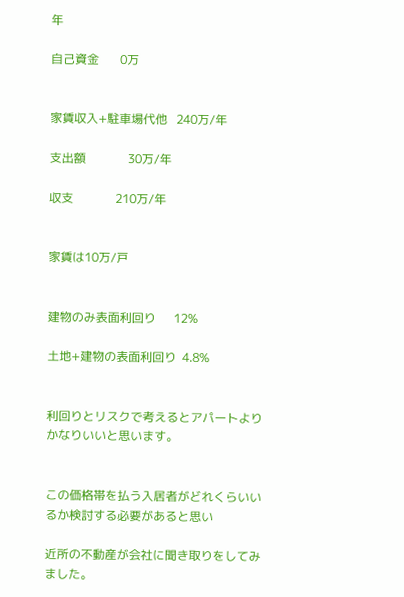年

自己資金       0万


家賃収入+駐車場代他   240万/年

支出額              30万/年

収支              210万/年


家賃は10万/戸


建物のみ表面利回り      12%

土地+建物の表面利回り  4.8%


利回りとリスクで考えるとアパートよりかなりいいと思います。


この価格帯を払う入居者がどれくらいいるか検討する必要があると思い

近所の不動産が会社に聞き取りをしてみました。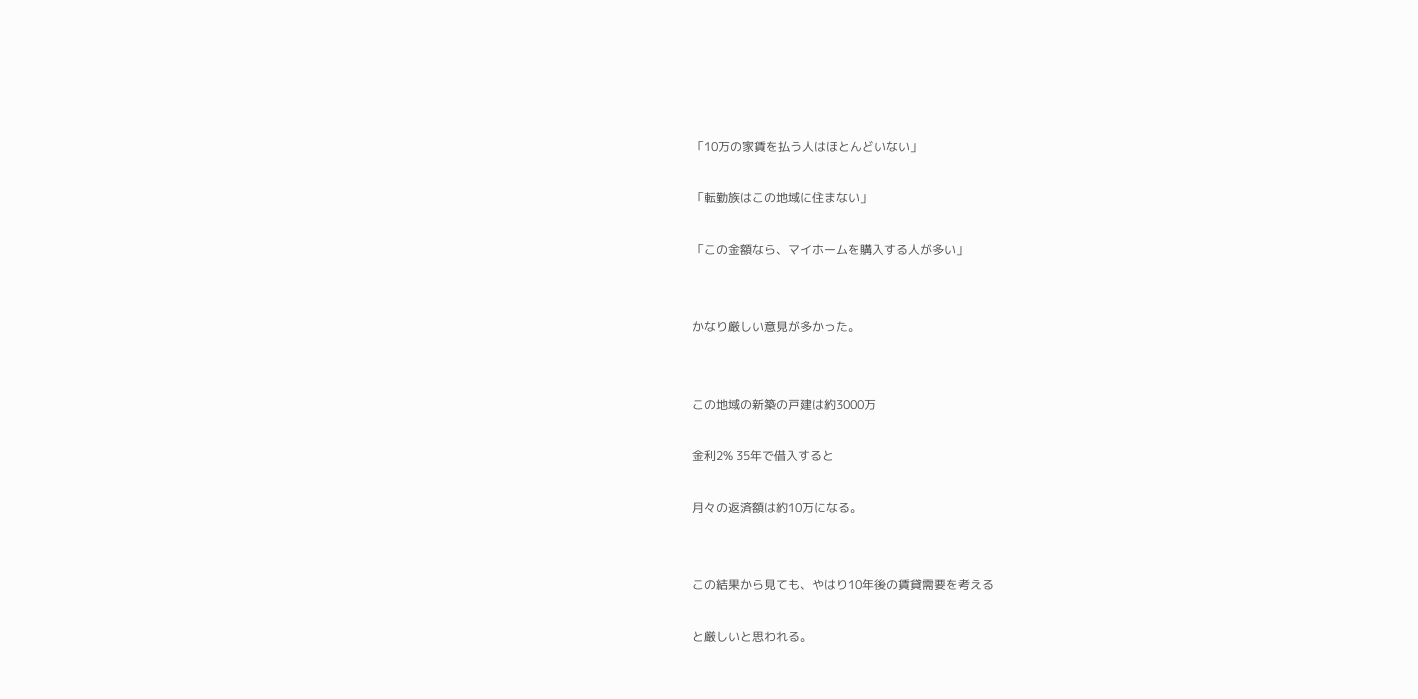「10万の家賃を払う人はほとんどいない」

「転勤族はこの地域に住まない」

「この金額なら、マイホームを購入する人が多い」


かなり厳しい意見が多かった。


この地域の新築の戸建は約3000万

金利2% 35年で借入すると

月々の返済額は約10万になる。


この結果から見ても、やはり10年後の賃貸需要を考える

と厳しいと思われる。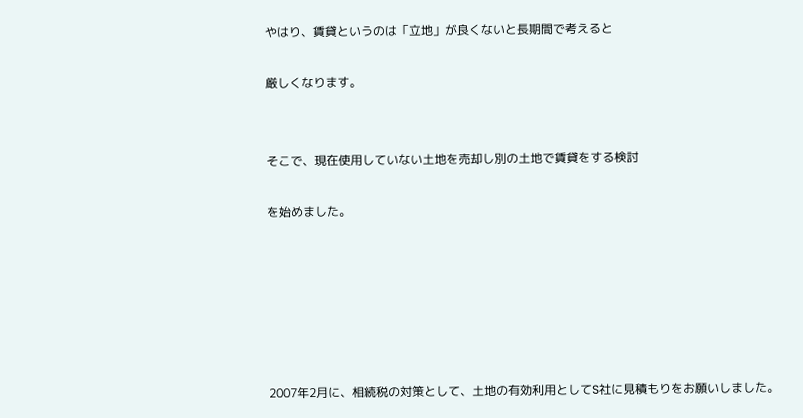やはり、賃貸というのは「立地」が良くないと長期間で考えると

厳しくなります。


そこで、現在使用していない土地を売却し別の土地で賃貸をする検討

を始めました。






2007年2月に、相続税の対策として、土地の有効利用としてS社に見積もりをお願いしました。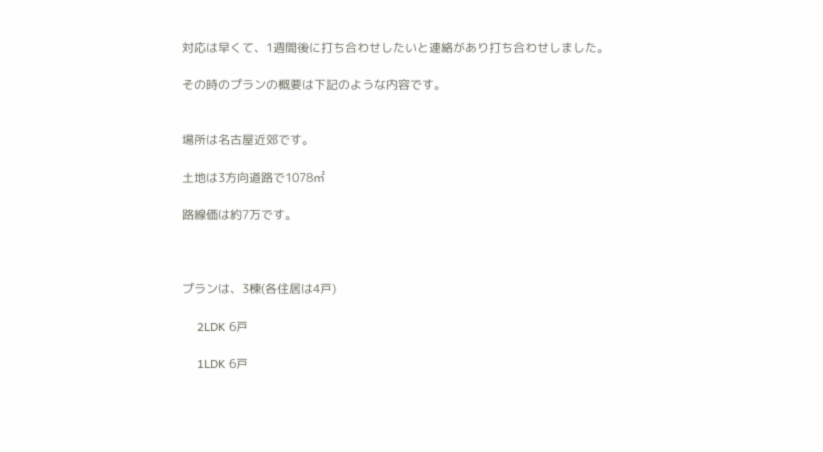対応は早くて、1週間後に打ち合わせしたいと連絡があり打ち合わせしました。

その時のプランの概要は下記のような内容です。


場所は名古屋近郊です。

土地は3方向道路で1078㎡

路線価は約7万です。



プランは、3棟(各住居は4戸)

     2LDK 6戸

     1LDK 6戸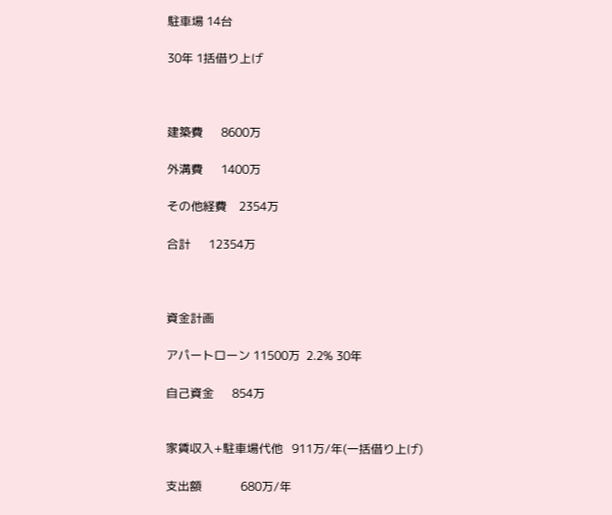駐車場 14台

30年 1括借り上げ



建築費      8600万

外溝費      1400万

その他経費    2354万

合計      12354万



資金計画

アパートローン 11500万  2.2% 30年

自己資金      854万


家賃収入+駐車場代他   911万/年(一括借り上げ)

支出額             680万/年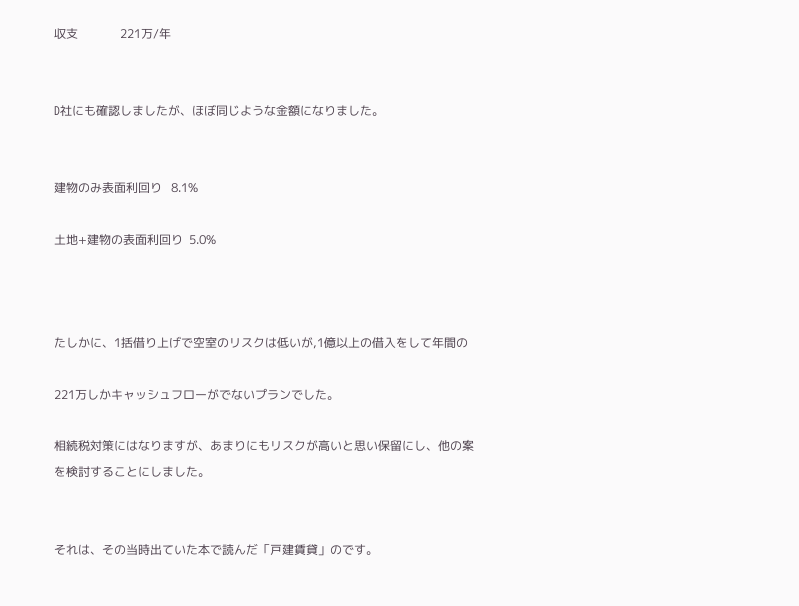収支              221万/年


D社にも確認しましたが、ほぼ同じような金額になりました。


建物のみ表面利回り   8.1%

土地+建物の表面利回り  5.0%



たしかに、1括借り上げで空室のリスクは低いが,1億以上の借入をして年間の

221万しかキャッシュフローがでないプランでした。

相続税対策にはなりますが、あまりにもリスクが高いと思い保留にし、他の案を検討することにしました。


それは、その当時出ていた本で読んだ「戸建賃貸」のです。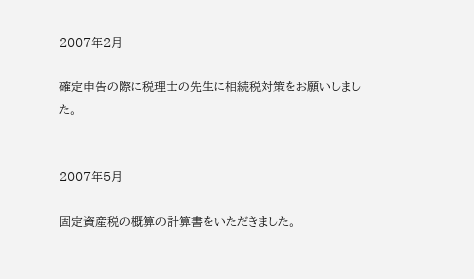2007年2月

確定申告の際に税理士の先生に相続税対策をお願いしました。


2007年5月

固定資産税の概算の計算書をいただきました。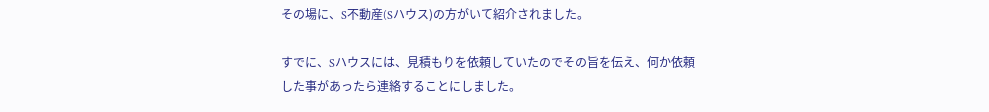その場に、S不動産(Sハウス)の方がいて紹介されました。

すでに、Sハウスには、見積もりを依頼していたのでその旨を伝え、何か依頼した事があったら連絡することにしました。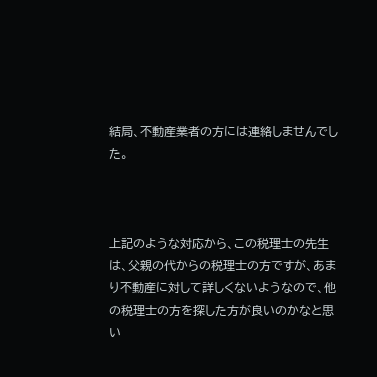結局、不動産業者の方には連絡しませんでした。



上記のような対応から、この税理士の先生は、父親の代からの税理士の方ですが、あまり不動産に対して詳しくないようなので、他の税理士の方を探した方が良いのかなと思い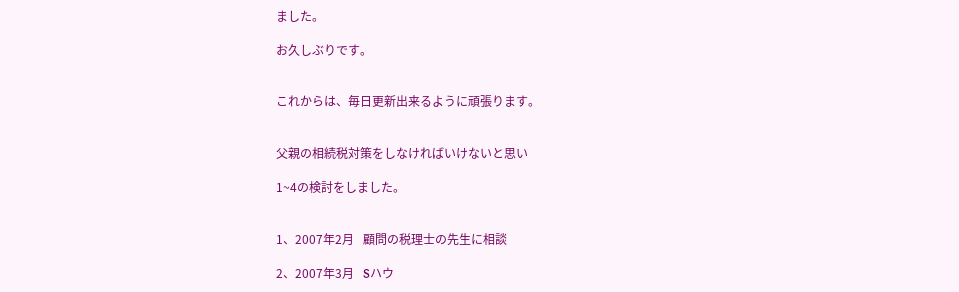ました。

お久しぶりです。


これからは、毎日更新出来るように頑張ります。


父親の相続税対策をしなければいけないと思い

1~4の検討をしました。


1、2007年2月   顧問の税理士の先生に相談

2、2007年3月   Sハウ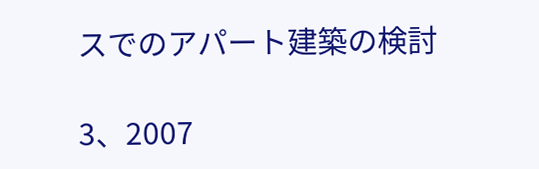スでのアパート建築の検討

3、2007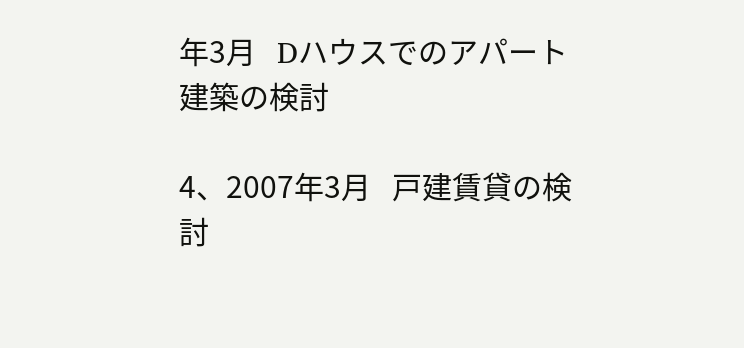年3月   Dハウスでのアパート建築の検討

4、2007年3月   戸建賃貸の検討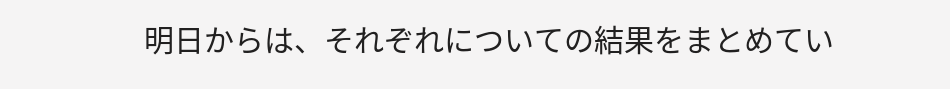明日からは、それぞれについての結果をまとめてい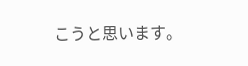こうと思います。